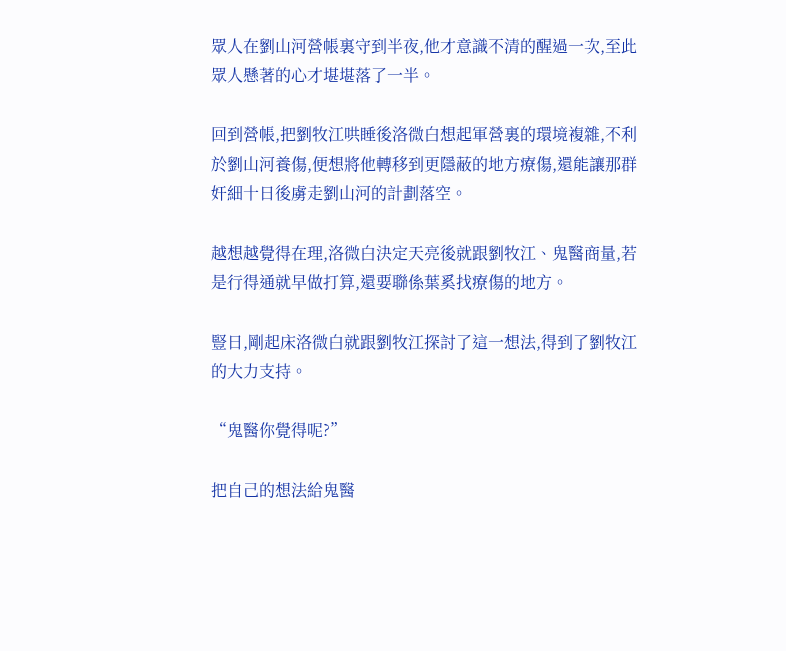眾人在劉山河營帳裏守到半夜,他才意識不清的醒過一次,至此眾人懸著的心才堪堪落了一半。

回到營帳,把劉牧江哄睡後洛微白想起軍營裏的環境複雜,不利於劉山河養傷,便想將他轉移到更隱蔽的地方療傷,還能讓那群奸細十日後虜走劉山河的計劃落空。

越想越覺得在理,洛微白決定天亮後就跟劉牧江、鬼醫商量,若是行得通就早做打算,還要聯係葉奚找療傷的地方。

豎日,剛起床洛微白就跟劉牧江探討了這一想法,得到了劉牧江的大力支持。

“鬼醫你覺得呢?”

把自己的想法給鬼醫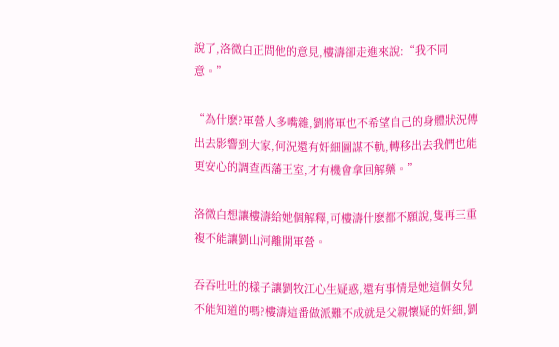說了,洛微白正問他的意見,樓濤卻走進來說:“我不同意。”

“為什麽?軍營人多嘴雜,劉將軍也不希望自己的身體狀況傳出去影響到大家,何況還有奸細圖謀不軌,轉移出去我們也能更安心的調查西藩王室,才有機會拿回解藥。”

洛微白想讓樓濤給她個解釋,可樓濤什麽都不願說,隻再三重複不能讓劉山河離開軍營。

吞吞吐吐的樣子讓劉牧江心生疑惑,還有事情是她這個女兒不能知道的嗎?樓濤這番做派難不成就是父親懷疑的奸細,劉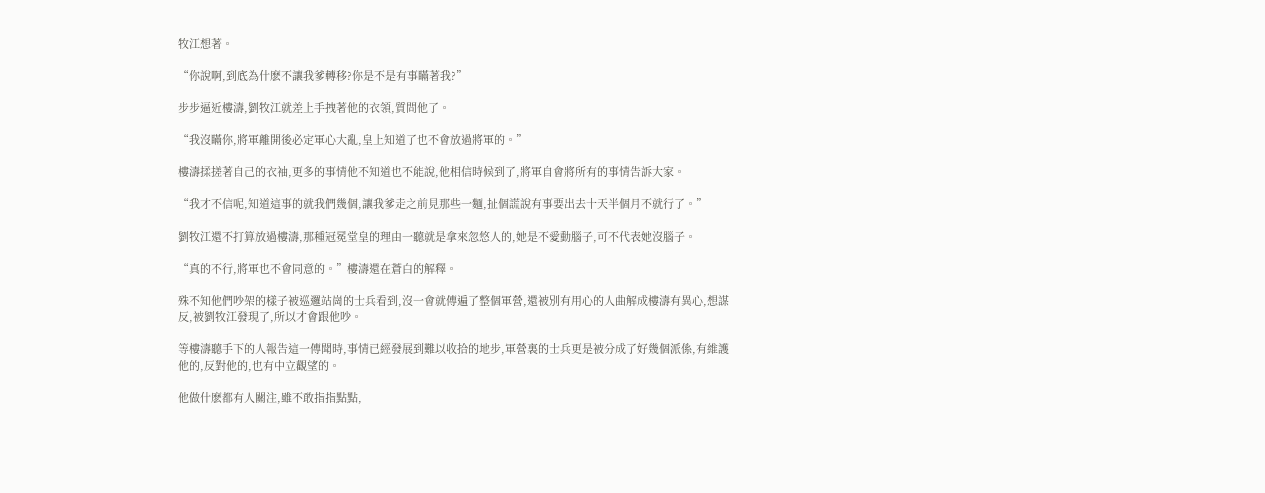牧江想著。

“你說啊,到底為什麽不讓我爹轉移?你是不是有事瞞著我?”

步步逼近樓濤,劉牧江就差上手拽著他的衣領,質問他了。

“我沒瞞你,將軍離開後必定軍心大亂,皇上知道了也不會放過將軍的。”

樓濤揉搓著自己的衣袖,更多的事情他不知道也不能說,他相信時候到了,將軍自會將所有的事情告訴大家。

“我才不信呢,知道這事的就我們幾個,讓我爹走之前見那些一麵,扯個謊說有事要出去十天半個月不就行了。”

劉牧江還不打算放過樓濤,那種冠冕堂皇的理由一聽就是拿來忽悠人的,她是不愛動腦子,可不代表她沒腦子。

“真的不行,將軍也不會同意的。”樓濤還在蒼白的解釋。

殊不知他們吵架的樣子被巡邏站崗的士兵看到,沒一會就傳遍了整個軍營,還被別有用心的人曲解成樓濤有異心,想謀反,被劉牧江發現了,所以才會跟他吵。

等樓濤聽手下的人報告這一傳聞時,事情已經發展到難以收拾的地步,軍營裏的士兵更是被分成了好幾個派係,有維護他的,反對他的,也有中立觀望的。

他做什麽都有人關注,雖不敢指指點點,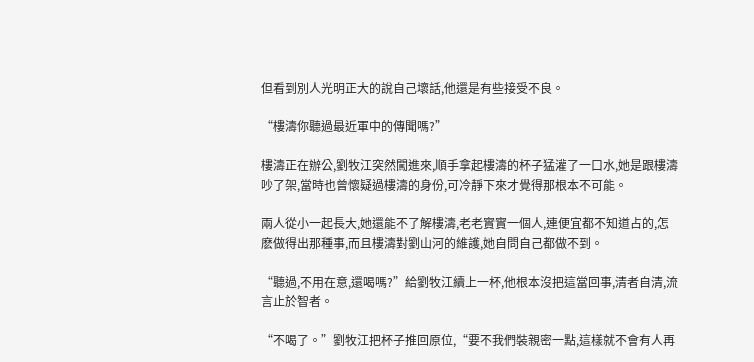但看到別人光明正大的說自己壞話,他還是有些接受不良。

“樓濤你聽過最近軍中的傳聞嗎?”

樓濤正在辦公,劉牧江突然闖進來,順手拿起樓濤的杯子猛灌了一口水,她是跟樓濤吵了架,當時也曾懷疑過樓濤的身份,可冷靜下來才覺得那根本不可能。

兩人從小一起長大,她還能不了解樓濤,老老實實一個人,連便宜都不知道占的,怎麽做得出那種事,而且樓濤對劉山河的維護,她自問自己都做不到。

“聽過,不用在意,還喝嗎?”給劉牧江續上一杯,他根本沒把這當回事,清者自清,流言止於智者。

“不喝了。”劉牧江把杯子推回原位,“要不我們裝親密一點,這樣就不會有人再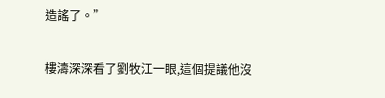造謠了。”

樓濤深深看了劉牧江一眼,這個提議他沒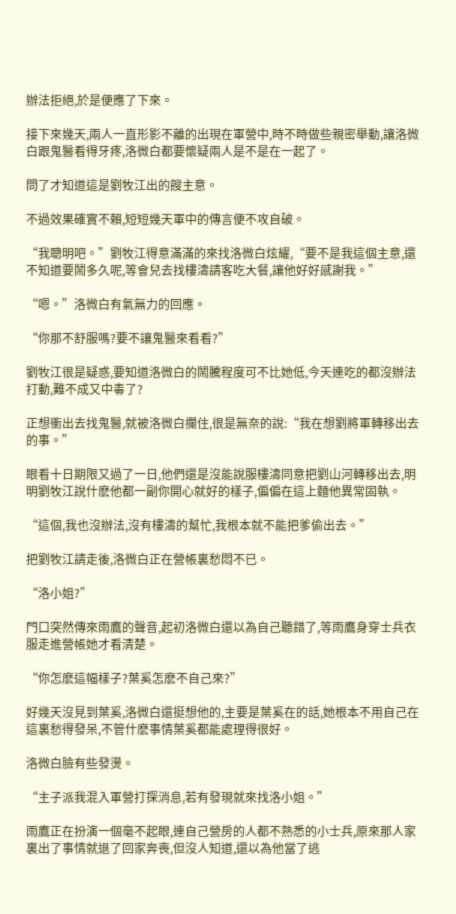辦法拒絕,於是便應了下來。

接下來幾天,兩人一直形影不離的出現在軍營中,時不時做些親密舉動,讓洛微白跟鬼醫看得牙疼,洛微白都要懷疑兩人是不是在一起了。

問了才知道這是劉牧江出的餿主意。

不過效果確實不賴,短短幾天軍中的傳言便不攻自破。

“我聰明吧。”劉牧江得意滿滿的來找洛微白炫耀,“要不是我這個主意,還不知道要鬧多久呢,等會兒去找樓濤請客吃大餐,讓他好好感謝我。”

“嗯。”洛微白有氣無力的回應。

“你那不舒服嗎?要不讓鬼醫來看看?”

劉牧江很是疑惑,要知道洛微白的鬧騰程度可不比她低,今天連吃的都沒辦法打動,難不成又中毒了?

正想衝出去找鬼醫,就被洛微白攔住,很是無奈的說:“我在想劉將軍轉移出去的事。”

眼看十日期限又過了一日,他們還是沒能說服樓濤同意把劉山河轉移出去,明明劉牧江說什麽他都一副你開心就好的樣子,偏偏在這上麵他異常固執。

“這個,我也沒辦法,沒有樓濤的幫忙,我根本就不能把爹偷出去。”

把劉牧江請走後,洛微白正在營帳裏愁悶不已。

“洛小姐?”

門口突然傳來雨鷹的聲音,起初洛微白還以為自己聽錯了,等雨鷹身穿士兵衣服走進營帳她才看清楚。

“你怎麽這幅樣子?葉奚怎麽不自己來?”

好幾天沒見到葉奚,洛微白還挺想他的,主要是葉奚在的話,她根本不用自己在這裏愁得發呆,不管什麽事情葉奚都能處理得很好。

洛微白臉有些發燙。

“主子派我混入軍營打探消息,若有發現就來找洛小姐。”

雨鷹正在扮演一個毫不起眼,連自己營房的人都不熟悉的小士兵,原來那人家裏出了事情就退了回家奔喪,但沒人知道,還以為他當了逃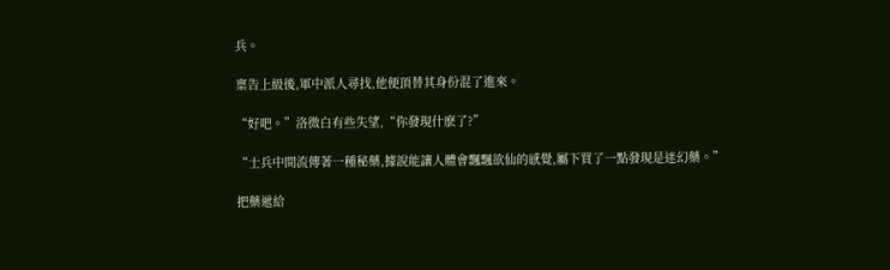兵。

稟告上級後,軍中派人尋找,他便頂替其身份混了進來。

“好吧。”洛微白有些失望,“你發現什麽了?”

“士兵中間流傳著一種秘藥,據說能讓人體會飄飄欲仙的感覺,屬下買了一點發現是迷幻藥。”

把藥遞給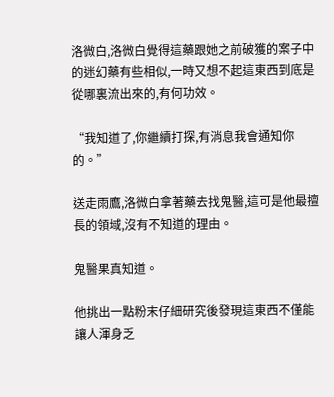洛微白,洛微白覺得這藥跟她之前破獲的案子中的迷幻藥有些相似,一時又想不起這東西到底是從哪裏流出來的,有何功效。

“我知道了,你繼續打探,有消息我會通知你的。”

送走雨鷹,洛微白拿著藥去找鬼醫,這可是他最擅長的領域,沒有不知道的理由。

鬼醫果真知道。

他挑出一點粉末仔細研究後發現這東西不僅能讓人渾身乏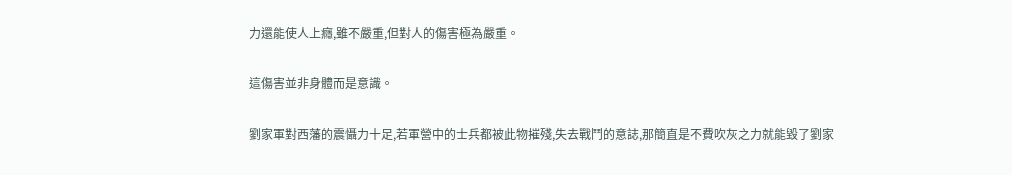力還能使人上癮,雖不嚴重,但對人的傷害極為嚴重。

這傷害並非身體而是意識。

劉家軍對西藩的震懾力十足,若軍營中的士兵都被此物摧殘,失去戰鬥的意誌,那簡直是不費吹灰之力就能毀了劉家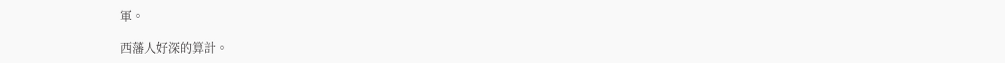軍。

西藩人好深的算計。